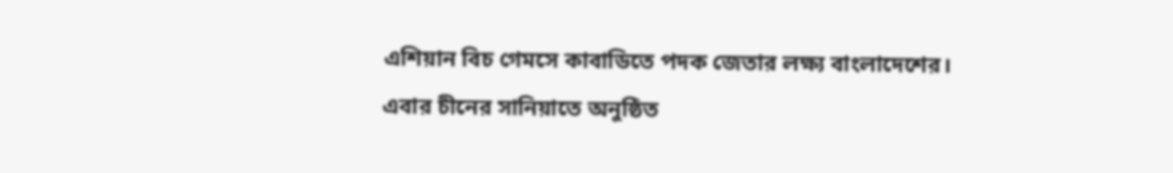এশিয়ান বিচ গেমসে কাবাডিতে পদক জেতার লক্ষ্য বাংলাদেশের। এবার চীনের সানিয়াতে অনুষ্ঠিত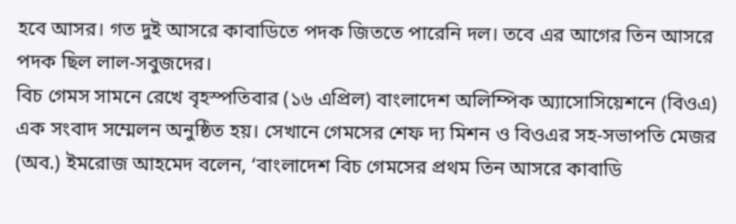হবে আসর। গত দুই আসরে কাবাডিতে পদক জিততে পারেনি দল। তবে এর আগের তিন আসরে পদক ছিল লাল-সবুজদের।
বিচ গেমস সামনে রেখে বৃহস্পতিবার (১৬ এপ্রিল) বাংলাদেশ অলিম্পিক অ্যাসোসিয়েশনে (বিওএ) এক সংবাদ সম্মেলন অনুষ্ঠিত হয়। সেখানে গেমসের শেফ দ্য মিশন ও বিওএর সহ-সভাপতি মেজর (অব.) ইমরোজ আহমেদ বলেন, ‘বাংলাদেশ বিচ গেমসের প্রথম তিন আসরে কাবাডি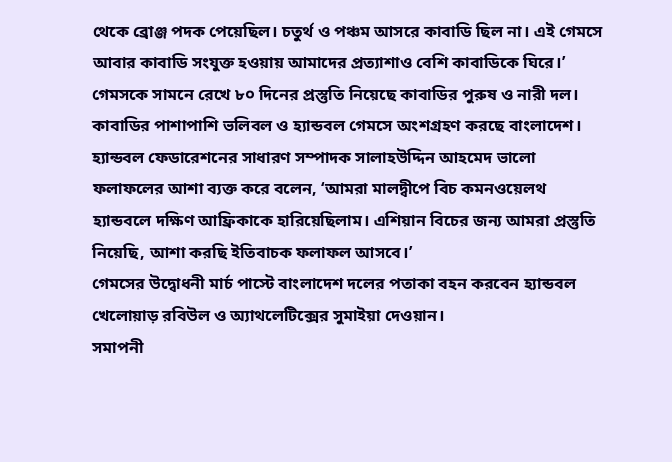থেকে ব্রোঞ্জ পদক পেয়েছিল। চতুর্থ ও পঞ্চম আসরে কাবাডি ছিল না। এই গেমসে আবার কাবাডি সংযুক্ত হওয়ায় আমাদের প্রত্যাশাও বেশি কাবাডিকে ঘিরে।’ গেমসকে সামনে রেখে ৮০ দিনের প্রস্তুতি নিয়েছে কাবাডির পুরুষ ও নারী দল।
কাবাডির পাশাপাশি ভলিবল ও হ্যান্ডবল গেমসে অংশগ্রহণ করছে বাংলাদেশ। হ্যান্ডবল ফেডারেশনের সাধারণ সম্পাদক সালাহউদ্দিন আহমেদ ভালো ফলাফলের আশা ব্যক্ত করে বলেন, ‘আমরা মালদ্বীপে বিচ কমনওয়েলথ হ্যান্ডবলে দক্ষিণ আফ্রিকাকে হারিয়েছিলাম। এশিয়ান বিচের জন্য আমরা প্রস্তুতি নিয়েছি, আশা করছি ইতিবাচক ফলাফল আসবে।’
গেমসের উদ্বোধনী মার্চ পাস্টে বাংলাদেশ দলের পতাকা বহন করবেন হ্যান্ডবল খেলোয়াড় রবিউল ও অ্যাথলেটিক্সের সুমাইয়া দেওয়ান।
সমাপনী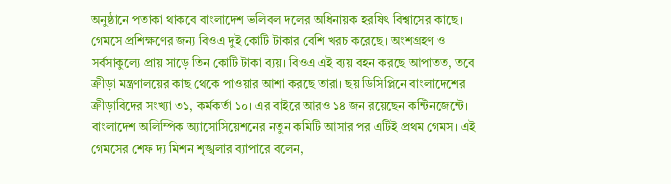অনুষ্ঠানে পতাকা থাকবে বাংলাদেশ ভলিবল দলের অধিনায়ক হরষিৎ বিশ্বাসের কাছে।
গেমসে প্রশিক্ষণের জন্য বিওএ দুই কোটি টাকার বেশি খরচ করেছে। অংশগ্রহণ ও সর্বসাকুল্যে প্রায় সাড়ে তিন কোটি টাকা ব্যয়। বিওএ এই ব্যয় বহন করছে আপাতত, তবে ক্রীড়া মন্ত্রণালয়ের কাছ থেকে পাওয়ার আশা করছে তারা। ছয় ডিসিপ্লিনে বাংলাদেশের ক্রীড়াবিদের সংখ্যা ৩১, কর্মকর্তা ১০। এর বাইরে আরও ১৪ জন রয়েছেন কন্টিনজেন্টে।
বাংলাদেশ অলিম্পিক অ্যাসোসিয়েশনের নতুন কমিটি আসার পর এটিই প্রথম গেমস। এই গেমসের শেফ দ্য মিশন শৃঙ্খলার ব্যাপারে বলেন,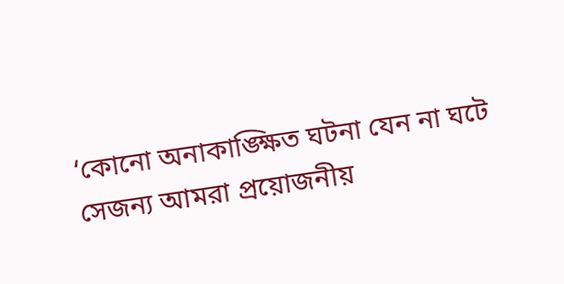‘কোনো অনাকাঙ্ক্ষিত ঘটনা যেন না ঘটে সেজন্য আমরা প্রয়োজনীয়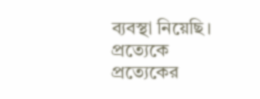ব্যবস্থা নিয়েছি। প্রত্যেকে প্রত্যেকের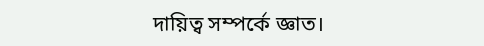দায়িত্ব সম্পর্কে জ্ঞাত।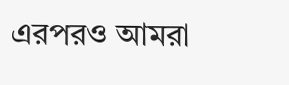এরপরও আমরা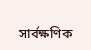সার্বক্ষণিক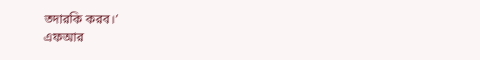তদারকি করব।’
এফআর